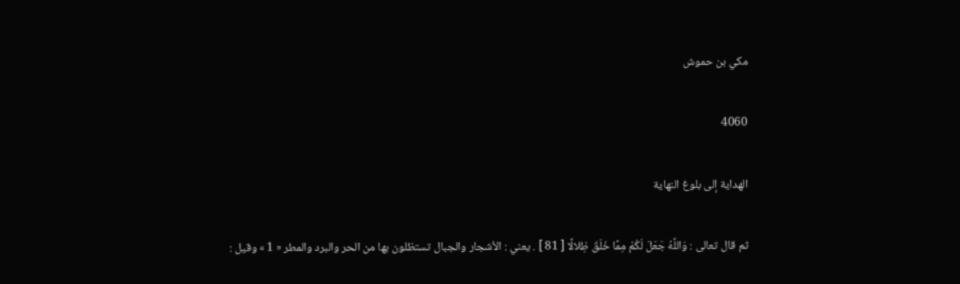مكي بن حموش

4060

الهداية إلى بلوغ النهاية

ثم قال تعالى : وَاللَّهُ جَعَلَ لَكُمْ مِمَّا خَلَقَ ظِلالًا [ 81 ] . يعني : الأشجار والجبال تستظلون بها من الحر والبرد والمطر « 1 » وقيل :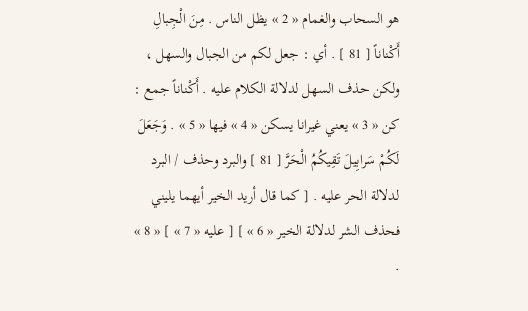هو السحاب والغمام « 2 » يظل الناس . مِنَ الْجِبالِ أَكْناناً [ 81 ] . أي : جعل لكم من الجبال والسهل ، ولكن حذف السهل لدلالة الكلام عليه . أَكْناناً جمع : كن « 3 » يعني غيرانا يسكن « 4 » فيها « 5 » . وَجَعَلَ لَكُمْ سَرابِيلَ تَقِيكُمُ الْحَرَّ [ 81 ] والبرد وحذف / البرد لدلالة الحر عليه . [ كما قال أريد الخير أيهما يليني فحذف الشر لدلالة الخير « 6 » ] [ عليه « 7 » ] « 8 » .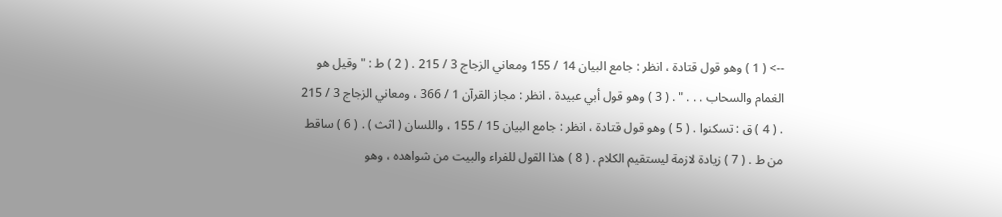--> ( 1 ) وهو قول قتادة ، انظر : جامع البيان 14 / 155 ومعاني الزجاج 3 / 215 . ( 2 ) ط : " وقيل هو الغمام والسحاب . . . " . ( 3 ) وهو قول أبي عبيدة . انظر : مجاز القرآن 1 / 366 ، ومعاني الزجاج 3 / 215 . ( 4 ) ق : تسكنوا . ( 5 ) وهو قول قتادة ، انظر : جامع البيان 15 / 155 ، واللسان ( اثث ) . ( 6 ) ساقط من ط . ( 7 ) زيادة لازمة ليستقيم الكلام . ( 8 ) هذا القول للفراء والبيت من شواهده ، وهو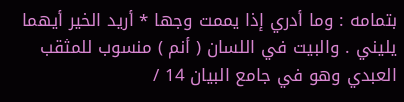بتمامه : وما أدري إذا يممت وجها * أريد الخير أيهما يليني . والبيت في اللسان ( أنم ) منسوب للمثقب العبدي وهو في جامع البيان 14 /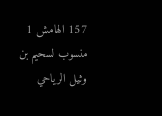157 الهامش 1 منسوب لسحيم بن وثيل الرياحي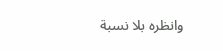وانظره بلا نسبة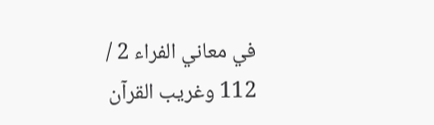في معاني الفراء 2 / 112 وغريب القرآن